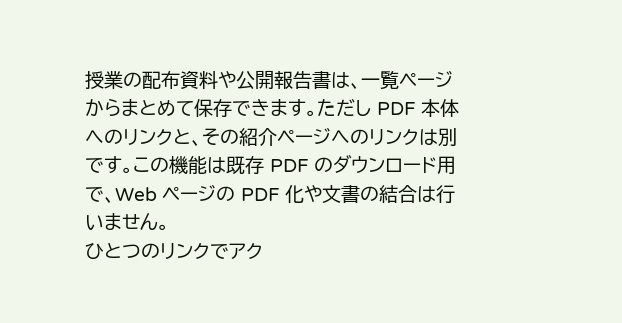授業の配布資料や公開報告書は、一覧ページからまとめて保存できます。ただし PDF 本体へのリンクと、その紹介ページへのリンクは別です。この機能は既存 PDF のダウンロード用で、Web ページの PDF 化や文書の結合は行いません。
ひとつのリンクでアク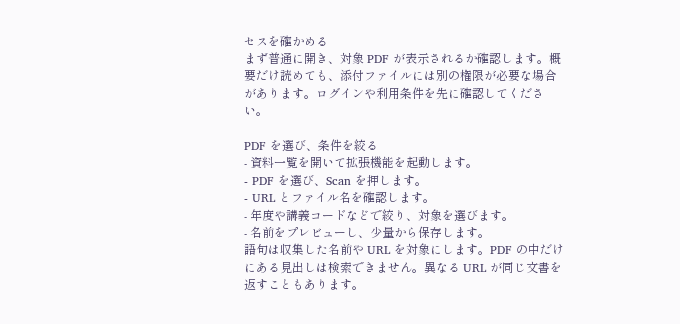セスを確かめる
まず普通に開き、対象 PDF が表示されるか確認します。概要だけ読めても、添付ファイルには別の権限が必要な場合があります。ログインや利用条件を先に確認してください。

PDF を選び、条件を絞る
- 資料一覧を開いて拡張機能を起動します。
- PDF を選び、Scan を押します。
- URL とファイル名を確認します。
- 年度や講義コードなどで絞り、対象を選びます。
- 名前をプレビューし、少量から保存します。
語句は収集した名前や URL を対象にします。PDF の中だけにある見出しは検索できません。異なる URL が同じ文書を返すこともあります。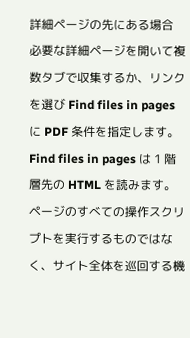詳細ページの先にある場合
必要な詳細ページを開いて複数タブで収集するか、リンクを選び Find files in pages に PDF 条件を指定します。
Find files in pages は 1 階層先の HTML を読みます。ページのすべての操作スクリプトを実行するものではなく、サイト全体を巡回する機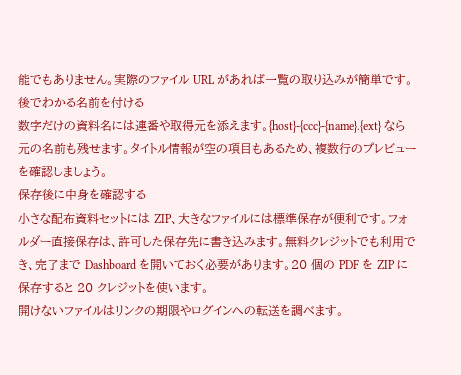能でもありません。実際のファイル URL があれば一覧の取り込みが簡単です。
後でわかる名前を付ける
数字だけの資料名には連番や取得元を添えます。{host}-{ccc}-{name}.{ext} なら元の名前も残せます。タイトル情報が空の項目もあるため、複数行のプレビューを確認しましょう。
保存後に中身を確認する
小さな配布資料セットには ZIP、大きなファイルには標準保存が便利です。フォルダー直接保存は、許可した保存先に書き込みます。無料クレジットでも利用でき、完了まで Dashboard を開いておく必要があります。20 個の PDF を ZIP に保存すると 20 クレジットを使います。
開けないファイルはリンクの期限やログインへの転送を調べます。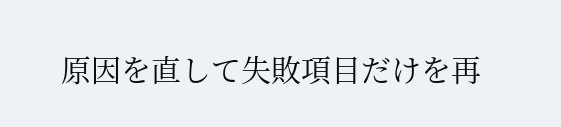原因を直して失敗項目だけを再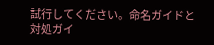試行してください。命名ガイドと対処ガイ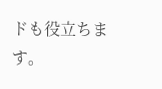ドも役立ちます。